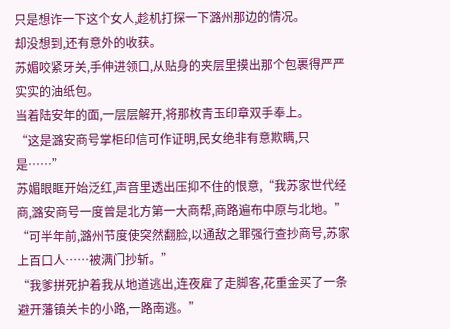只是想诈一下这个女人,趁机打探一下潞州那边的情况。
却没想到,还有意外的收获。
苏媚咬紧牙关,手伸进领口,从贴身的夹层里摸出那个包裹得严严实实的油纸包。
当着陆安年的面,一层层解开,将那枚青玉印章双手奉上。
“这是潞安商号掌柜印信可作证明,民女绝非有意欺瞒,只是……”
苏媚眼眶开始泛红,声音里透出压抑不住的恨意,“我苏家世代经商,潞安商号一度曾是北方第一大商帮,商路遍布中原与北地。”
“可半年前,潞州节度使突然翻脸,以通敌之罪强行查抄商号,苏家上百口人……被满门抄斩。”
“我爹拼死护着我从地道逃出,连夜雇了走脚客,花重金买了一条避开藩镇关卡的小路,一路南逃。”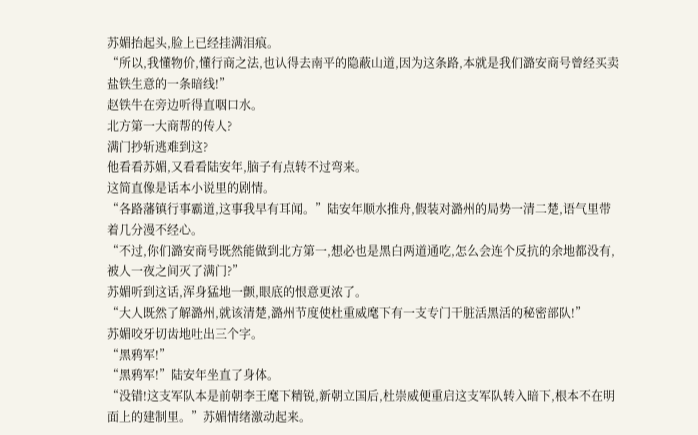苏媚抬起头,脸上已经挂满泪痕。
“所以,我懂物价,懂行商之法,也认得去南平的隐蔽山道,因为这条路,本就是我们潞安商号曾经买卖盐铁生意的一条暗线!”
赵铁牛在旁边听得直咽口水。
北方第一大商帮的传人?
满门抄斩逃难到这?
他看看苏媚,又看看陆安年,脑子有点转不过弯来。
这简直像是话本小说里的剧情。
“各路藩镇行事霸道,这事我早有耳闻。”陆安年顺水推舟,假装对潞州的局势一清二楚,语气里带着几分漫不经心。
“不过,你们潞安商号既然能做到北方第一,想必也是黑白两道通吃,怎么会连个反抗的余地都没有,被人一夜之间灭了满门?”
苏媚听到这话,浑身猛地一颤,眼底的恨意更浓了。
“大人既然了解潞州,就该清楚,潞州节度使杜重威麾下有一支专门干脏活黑活的秘密部队!”
苏媚咬牙切齿地吐出三个字。
“黑鸦军!”
“黑鸦军!”陆安年坐直了身体。
“没错!这支军队本是前朝李王麾下精锐,新朝立国后,杜崇威便重启这支军队转入暗下,根本不在明面上的建制里。”苏媚情绪激动起来。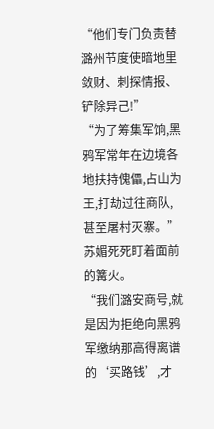“他们专门负责替潞州节度使暗地里敛财、刺探情报、铲除异己!”
“为了筹集军饷,黑鸦军常年在边境各地扶持傀儡,占山为王,打劫过往商队,甚至屠村灭寨。”
苏媚死死盯着面前的篝火。
“我们潞安商号,就是因为拒绝向黑鸦军缴纳那高得离谱的‘买路钱’,才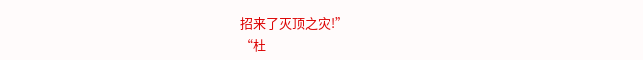招来了灭顶之灾!”
“杜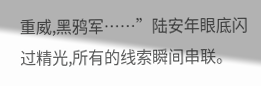重威,黑鸦军……”陆安年眼底闪过精光,所有的线索瞬间串联。